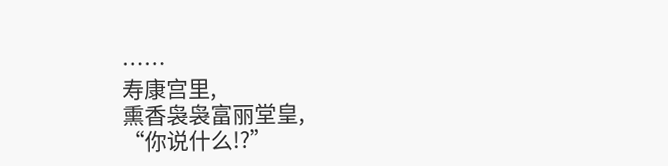……
寿康宫里,
熏香袅袅富丽堂皇,
“你说什么!?”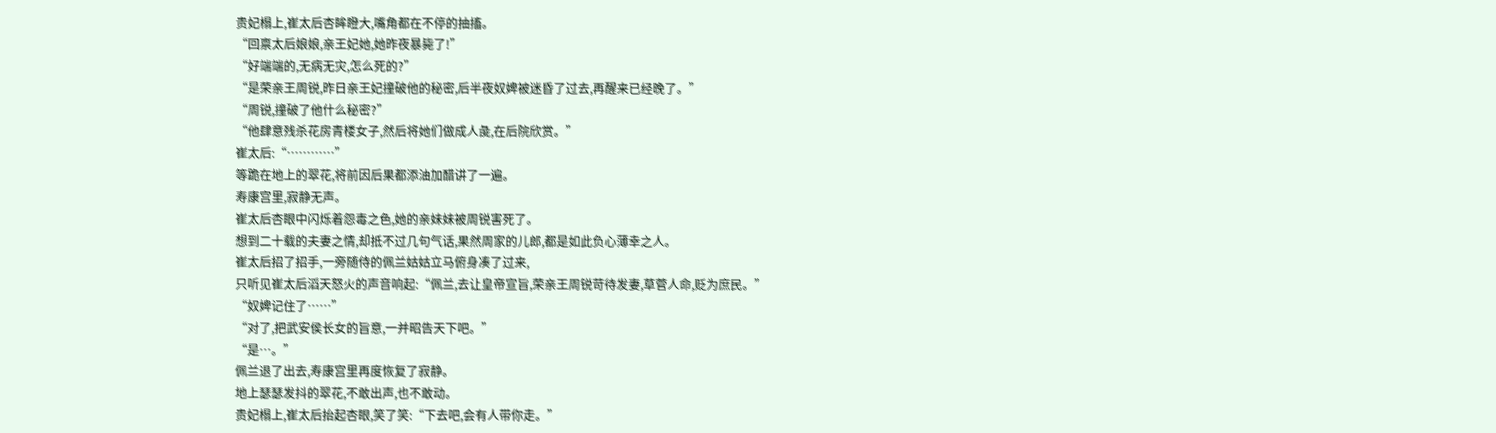贵妃榻上,崔太后杏眸瞪大,嘴角都在不停的抽搐。
“回禀太后娘娘,亲王妃她,她昨夜暴毙了!”
“好端端的,无病无灾,怎么死的?”
“是荣亲王周锐,昨日亲王妃撞破他的秘密,后半夜奴婢被迷昏了过去,再醒来已经晚了。”
“周锐,撞破了他什么秘密?”
“他肆意残杀花房青楼女子,然后将她们做成人彘,在后院欣赏。”
崔太后:“…………”
等跪在地上的翠花,将前因后果都添油加醋讲了一遍。
寿康宫里,寂静无声。
崔太后杏眼中闪烁着怨毒之色,她的亲妹妹被周锐害死了。
想到二十载的夫妻之情,却抵不过几句气话,果然周家的儿郎,都是如此负心薄幸之人。
崔太后招了招手,一旁随侍的佩兰姑姑立马俯身凑了过来,
只听见崔太后滔天怒火的声音响起:“佩兰,去让皇帝宣旨,荣亲王周锐苛待发妻,草菅人命,贬为庶民。”
“奴婢记住了……”
“对了,把武安侯长女的旨意,一并昭告天下吧。”
“是…。”
佩兰退了出去,寿康宫里再度恢复了寂静。
地上瑟瑟发抖的翠花,不敢出声,也不敢动。
贵妃榻上,崔太后抬起杏眼,笑了笑:“下去吧,会有人带你走。”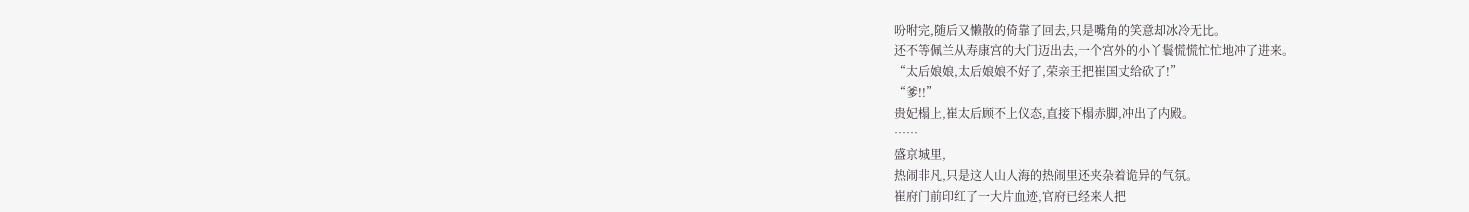吩咐完,随后又懒散的倚靠了回去,只是嘴角的笑意却冰冷无比。
还不等佩兰从寿康宫的大门迈出去,一个宫外的小丫鬟慌慌忙忙地冲了进来。
“太后娘娘,太后娘娘不好了,荣亲王把崔国丈给砍了!”
“爹!!”
贵妃榻上,崔太后顾不上仪态,直接下榻赤脚,冲出了内殿。
……
盛京城里,
热闹非凡,只是这人山人海的热闹里还夹杂着诡异的气氛。
崔府门前印红了一大片血迹,官府已经来人把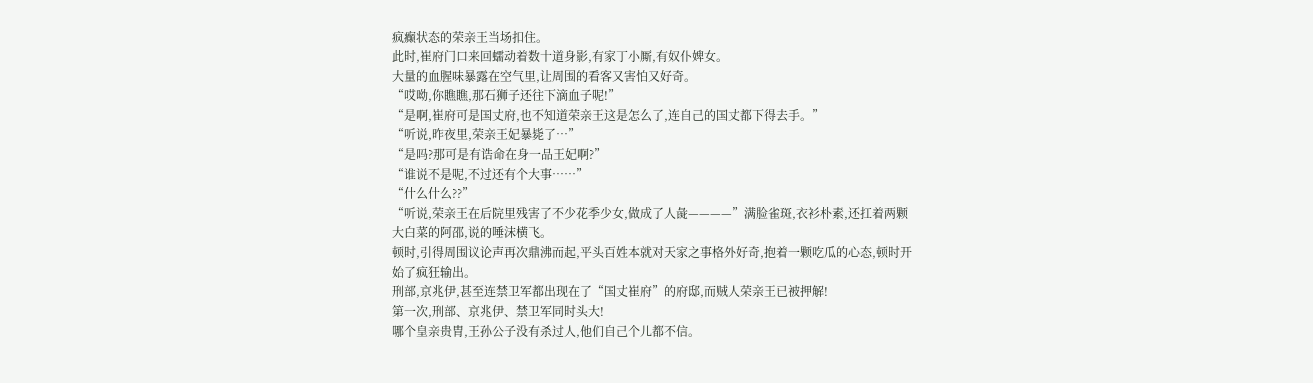疯癫状态的荣亲王当场扣住。
此时,崔府门口来回蠕动着数十道身影,有家丁小厮,有奴仆婢女。
大量的血腥味暴露在空气里,让周围的看客又害怕又好奇。
“哎呦,你瞧瞧,那石狮子还往下滴血子呢!”
“是啊,崔府可是国丈府,也不知道荣亲王这是怎么了,连自己的国丈都下得去手。”
“听说,昨夜里,荣亲王妃暴毙了…”
“是吗?那可是有诰命在身一品王妃啊?”
“谁说不是呢,不过还有个大事……”
“什么什么??”
“听说,荣亲王在后院里残害了不少花季少女,做成了人彘————”满脸雀斑,衣衫朴素,还扛着两颗大白菜的阿邵,说的唾沫横飞。
顿时,引得周围议论声再次鼎沸而起,平头百姓本就对天家之事格外好奇,抱着一颗吃瓜的心态,顿时开始了疯狂输出。
刑部,京兆伊,甚至连禁卫军都出现在了“国丈崔府”的府邸,而贼人荣亲王已被押解!
第一次,刑部、京兆伊、禁卫军同时头大!
哪个皇亲贵胄,王孙公子没有杀过人,他们自己个儿都不信。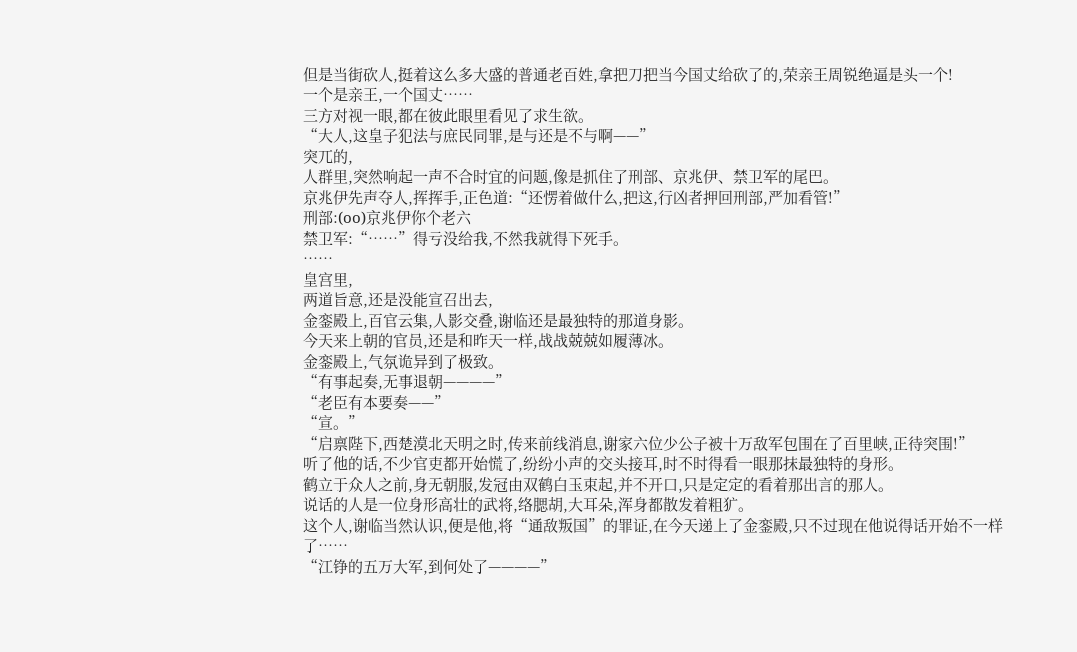但是当街砍人,挺着这么多大盛的普通老百姓,拿把刀把当今国丈给砍了的,荣亲王周锐绝逼是头一个!
一个是亲王,一个国丈……
三方对视一眼,都在彼此眼里看见了求生欲。
“大人,这皇子犯法与庶民同罪,是与还是不与啊——”
突兀的,
人群里,突然响起一声不合时宜的问题,像是抓住了刑部、京兆伊、禁卫军的尾巴。
京兆伊先声夺人,挥挥手,正色道:“还愣着做什么,把这,行凶者押回刑部,严加看管!”
刑部:(oo)京兆伊你个老六
禁卫军:“……”得亏没给我,不然我就得下死手。
……
皇宫里,
两道旨意,还是没能宣召出去,
金銮殿上,百官云集,人影交叠,谢临还是最独特的那道身影。
今天来上朝的官员,还是和昨天一样,战战兢兢如履薄冰。
金銮殿上,气氛诡异到了极致。
“有事起奏,无事退朝————”
“老臣有本要奏——”
“宣。”
“启禀陛下,西楚漠北天明之时,传来前线消息,谢家六位少公子被十万敌军包围在了百里峡,正待突围!”
听了他的话,不少官吏都开始慌了,纷纷小声的交头接耳,时不时得看一眼那抹最独特的身形。
鹤立于众人之前,身无朝服,发冠由双鹤白玉束起,并不开口,只是定定的看着那出言的那人。
说话的人是一位身形高壮的武将,络腮胡,大耳朵,浑身都散发着粗犷。
这个人,谢临当然认识,便是他,将“通敌叛国”的罪证,在今天递上了金銮殿,只不过现在他说得话开始不一样了……
“江铮的五万大军,到何处了————”